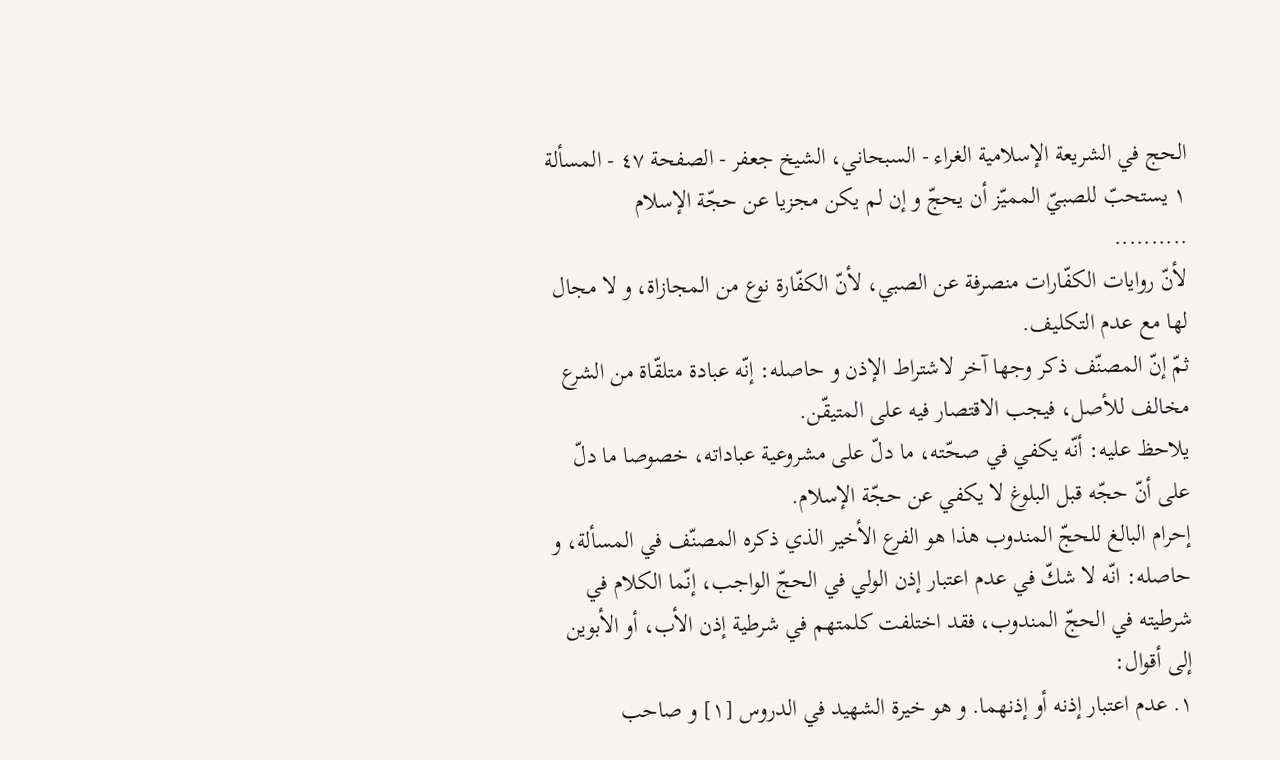الحج في الشريعة الإسلامية الغراء - السبحاني، الشيخ جعفر - الصفحة ٤٧ - المسألة ١ يستحبّ للصبيّ المميّز أن يحجّ و إن لم يكن مجزيا عن حجّة الإسلام
..........
لأنّ روايات الكفّارات منصرفة عن الصبي، لأنّ الكفّارة نوع من المجازاة، و لا مجال لها مع عدم التكليف.
ثمّ إنّ المصنّف ذكر وجها آخر لاشتراط الإذن و حاصله: إنّه عبادة متلقّاة من الشرع مخالف للأصل، فيجب الاقتصار فيه على المتيقّن.
يلاحظ عليه: أنّه يكفي في صحّته، ما دلّ على مشروعية عباداته، خصوصا ما دلّ على أنّ حجّه قبل البلوغ لا يكفي عن حجّة الإسلام.
إحرام البالغ للحجّ المندوب هذا هو الفرع الأخير الذي ذكره المصنّف في المسألة، و حاصله: انّه لا شكّ في عدم اعتبار إذن الولي في الحجّ الواجب، إنّما الكلام في شرطيته في الحجّ المندوب، فقد اختلفت كلمتهم في شرطية إذن الأب، أو الأبوين إلى أقوال:
١. عدم اعتبار إذنه أو إذنهما. و هو خيرة الشهيد في الدروس [١] و صاحب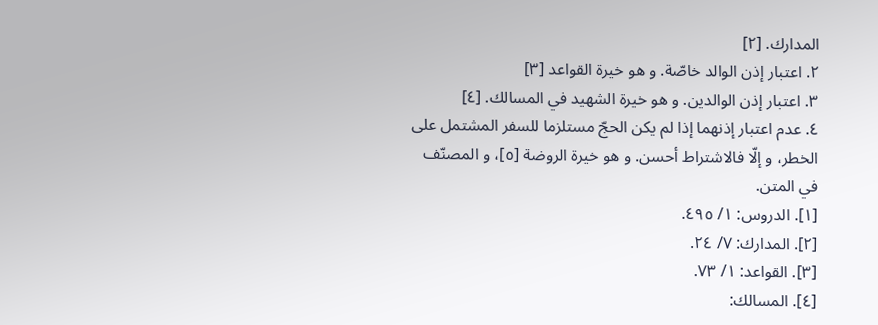المدارك. [٢]
٢. اعتبار إذن الوالد خاصّة. و هو خيرة القواعد [٣]
٣. اعتبار إذن الوالدين. و هو خيرة الشهيد في المسالك. [٤]
٤. عدم اعتبار إذنهما إذا لم يكن الحجّ مستلزما للسفر المشتمل على الخطر، و إلّا فالاشتراط أحسن. و هو خيرة الروضة [٥]، و المصنّف في المتن.
[١]. الدروس: ١/ ٤٩٥.
[٢]. المدارك: ٧/ ٢٤.
[٣]. القواعد: ١/ ٧٣.
[٤]. المسالك: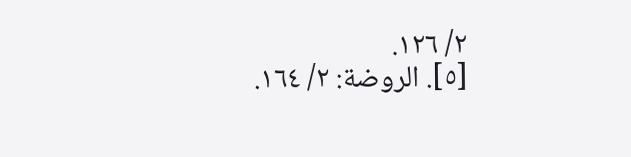٢/ ١٢٦.
[٥]. الروضة: ٢/ ١٦٤.